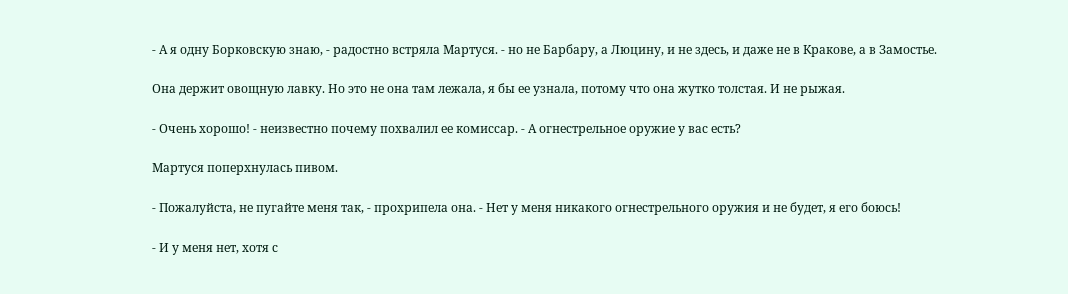- А я одну Борковскую знаю, - радостно встряла Мартуся. - но не Барбару, а Люцину, и не здесь, и даже не в Кракове, а в Замостье.

Она держит овощную лавку. Но это не она там лежала, я бы ее узнала, потому что она жутко толстая. И не рыжая.

- Очень хорошо! - неизвестно почему похвалил ее комиссар. - А огнестрельное оружие у вас есть?

Мартуся поперхнулась пивом.

- Пожалуйста, не пугайте меня так, - прохрипела она. - Нет у меня никакого огнестрельного оружия и не будет, я его боюсь!

- И у меня нет, хотя с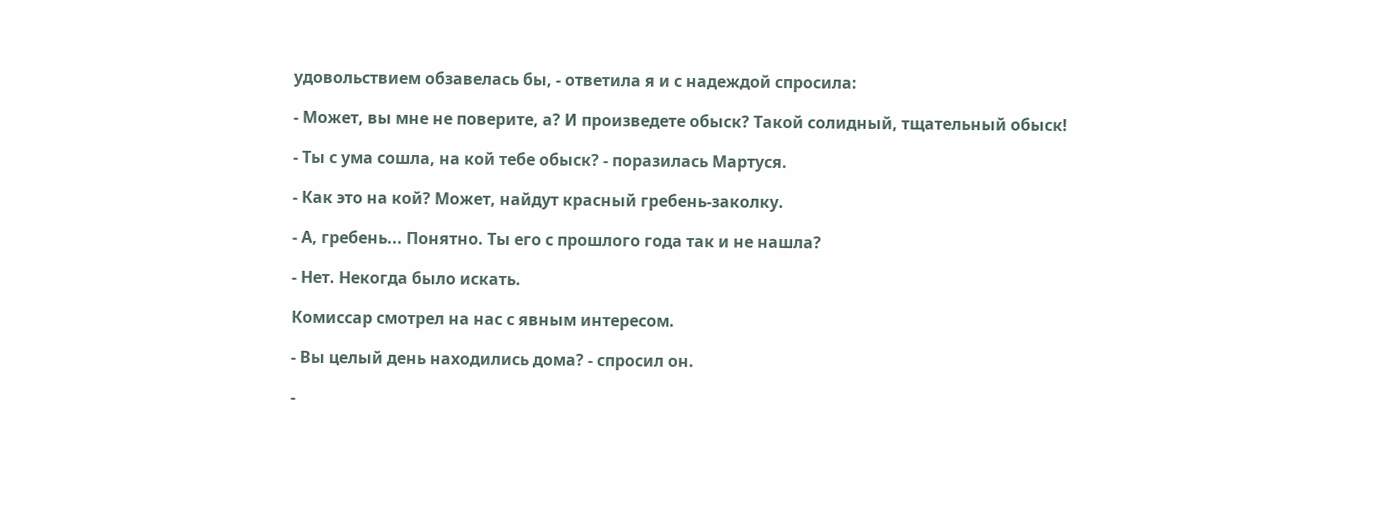удовольствием обзавелась бы, - ответила я и с надеждой спросила:

- Может, вы мне не поверите, а? И произведете обыск? Такой солидный, тщательный обыск!

- Ты с ума сошла, на кой тебе обыск? - поразилась Мартуся.

- Как это на кой? Может, найдут красный гребень-заколку.

- А, гребень... Понятно. Ты его с прошлого года так и не нашла?

- Нет. Некогда было искать.

Комиссар смотрел на нас с явным интересом.

- Вы целый день находились дома? - спросил он.

-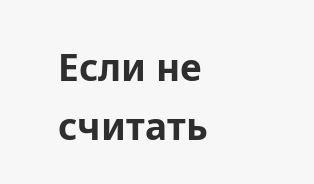Если не считать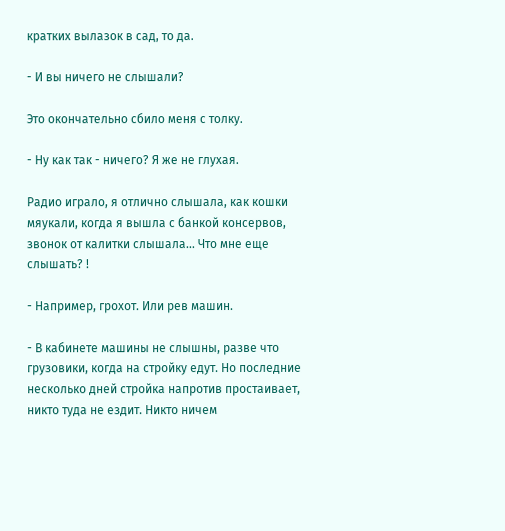кратких вылазок в сад, то да.

- И вы ничего не слышали?

Это окончательно сбило меня с толку.

- Ну как так - ничего? Я же не глухая.

Радио играло, я отлично слышала, как кошки мяукали, когда я вышла с банкой консервов, звонок от калитки слышала... Что мне еще слышать? !

- Например, грохот. Или рев машин.

- В кабинете машины не слышны, разве что грузовики, когда на стройку едут. Но последние несколько дней стройка напротив простаивает, никто туда не ездит. Никто ничем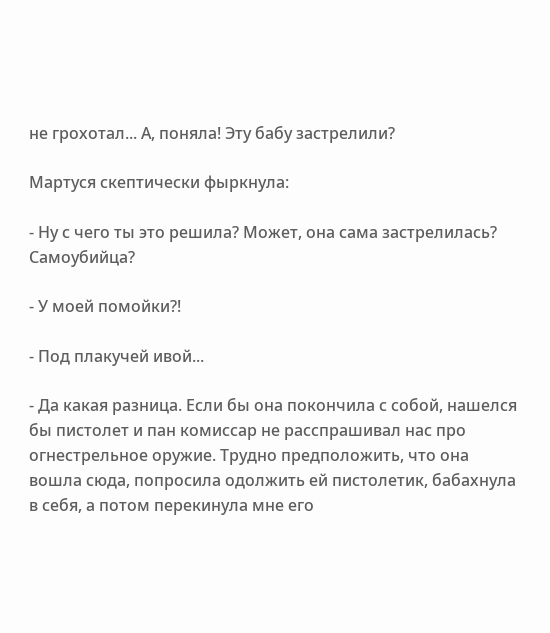не грохотал... А, поняла! Эту бабу застрелили?

Мартуся скептически фыркнула:

- Ну с чего ты это решила? Может, она сама застрелилась? Самоубийца?

- У моей помойки?!

- Под плакучей ивой...

- Да какая разница. Если бы она покончила с собой, нашелся бы пистолет и пан комиссар не расспрашивал нас про огнестрельное оружие. Трудно предположить, что она вошла сюда, попросила одолжить ей пистолетик, бабахнула в себя, а потом перекинула мне его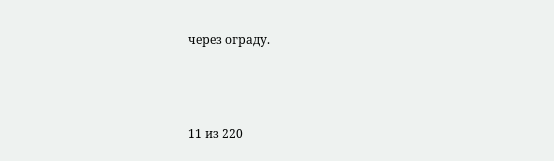через ограду.



11 из 220